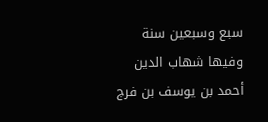سبع وسبعين سنة وفيها شهاب الدين أحمد بن يوسف بن فرج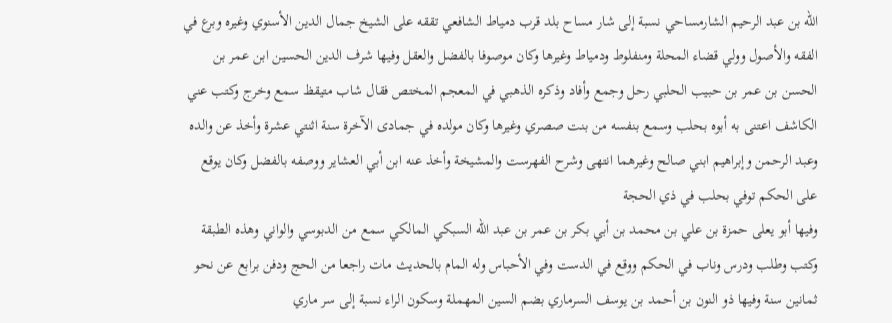الله بن عبد الرحيم الشارمساحي نسبة إلى شار مساح بلد قرب دمياط الشافعي تققه على الشيخ جمال الدين الأسنوي وغيره وبرع في الفقه والأصول وولي قضاء المحلة ومنفلوط ودمياط وغيرها وكان موصوفا بالفضل والعقل وفيها شرف الدين الحسين ابن عمر بن الحسن بن عمر بن حبيب الحلبي رحل وجمع وأفاد وذكره الذهبي في المعجم المختص فقال شاب متيقظ سمع وخرج وكتب عني الكاشف اعتنى به أبوه بحلب وسمع بنفسه من بنت صصري وغيرها وكان مولده في جمادى الآخرة سنة اثنتي عشرة وأخذ عن والده وعبد الرحمن وإبراهيم ابني صالح وغيرهما انتهى وشرح الفهرست والمشيخة وأخذ عنه ابن أبي العشاير ووصفه بالفضل وكان يوقع على الحكم توفي بحلب في ذي الحجة
وفيها أبو يعلى حمزة بن علي بن محمد بن أبي بكر بن عمر بن عبد الله السبكي المالكي سمع من الدبوسي والواني وهذه الطبقة وكتب وطلب ودرس وناب في الحكم ووقع في الدست وفي الأحباس وله المام بالحديث مات راجعا من الحج ودفن برابع عن نحو ثمانين سنة وفيها ذو النون بن أحمد بن يوسف السرماري بضم السين المهملة وسكون الراء نسبة إلى سر ماري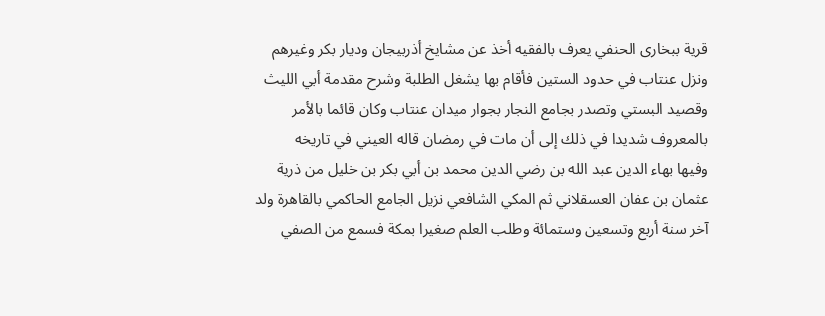قرية ببخارى الحنفي يعرف بالفقيه أخذ عن مشايخ أذربيجان وديار بكر وغيرهم ونزل عنتاب في حدود الستين فأقام بها يشغل الطلبة وشرح مقدمة أبي الليث وقصيد البستي وتصدر بجامع النجار بجوار ميدان عنتاب وكان قائما بالأمر بالمعروف شديدا في ذلك إلى أن مات في رمضان قاله العيني في تاريخه
وفيها بهاء الدين عبد الله بن رضي الدين محمد بن أبي بكر بن خليل من ذرية عثمان بن عفان العسقلاني ثم المكي الشافعي نزيل الجامع الحاكمي بالقاهرة ولد آخر سنة أربع وتسعين وستمائة وطلب العلم صغيرا بمكة فسمع من الصفي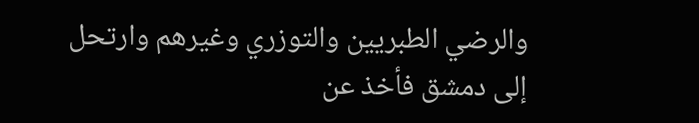والرضي الطبريين والتوزري وغيرهم وارتحل إلى دمشق فأخذ عن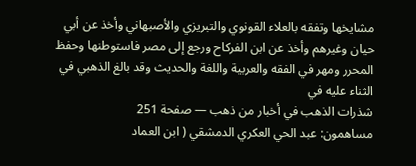مشايخها وتفقه بالعلاء القونوي والتبريزي والأصبهاني وأخذ عن أبي حيان وغيرهم وأخذ عن ابن الفركاح ورجع إلى مصر فاستوطنها وحفظ المحرر ومهر في الفقه والعربية واللغة والحديث وقد بالغ الذهبي في الثناء عليه في
شذرات الذهب في أخبار من ذهب — صفحة 251
مساهمون: عبد الحي العكري الدمشقي ( ابن العماد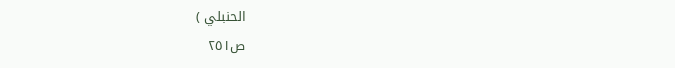الحنبلي )
ص٢٥١